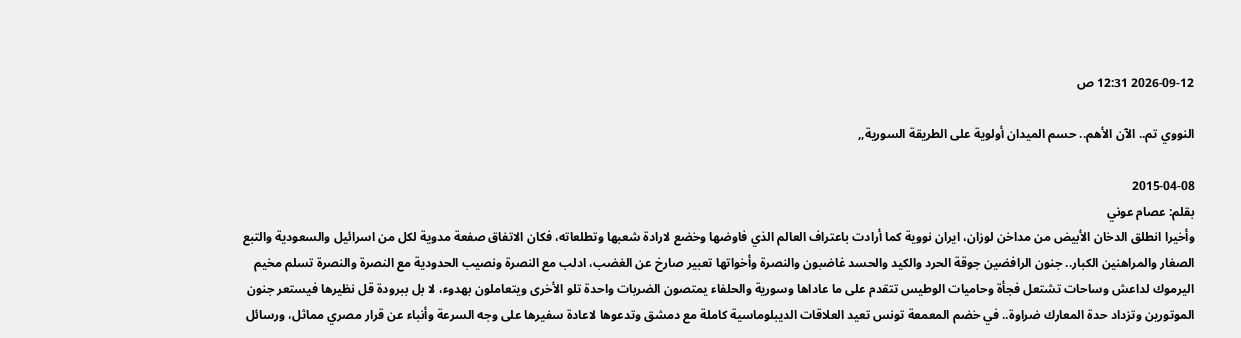2026-09-12 12:31 ص

النووي تم.. الآن الأهم.. حسم الميدان أولوية على الطريقة السورية,,

2015-04-08
بقلم: عصام عوني
وأخيرا انطلق الدخان الأبيض من مداخن لوزان، ايران نووية كما أرادت باعتراف العالم الذي فاوضها وخضع لارادة شعبها وتطلعاته، فكان الاتفاق صفعة مدوية لكل من اسرائيل والسعودية والتبع الصغار والمراهنين الكبار.. جنون الرافضين جوقة الحرد والكيد والحسد غاضبون والنصرة وأخواتها تعبير صارخ عن الغضب، ادلب مع النصرة ونصيب الحدودية مع النصرة والنصرة تسلم مخيم اليرموك لداعش وساحات تشتعل فجأة وحاميات الوطيس تتقدم على ما عاداها وسورية والحلفاء يمتصون الضربات واحدة تلو الأخرى ويتعاملون بهدوء، لا بل ببرودة قل نظيرها فيستعر جنون الموتورين وتزداد حدة المعارك ضراوة.. في خضم المعمعة تونس تعيد العلاقات الديبلوماسية كاملة مع دمشق وتدعوها لاعادة سفيرها على وجه السرعة وأنباء عن قرار مصري مماثل، ورسائل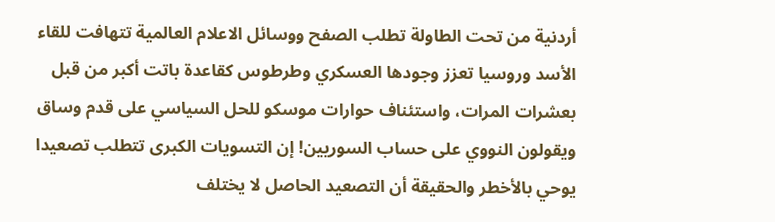أردنية من تحت الطاولة تطلب الصفح ووسائل الاعلام العالمية تتهافت للقاء الأسد وروسيا تعزز وجودها العسكري وطرطوس كقاعدة باتت أكبر من قبل بعشرات المرات، واستئناف حوارات موسكو للحل السياسي على قدم وساق ويقولون النووي على حساب السوريين! إن التسويات الكبرى تتطلب تصعيدا يوحي بالأخطر والحقيقة أن التصعيد الحاصل لا يختلف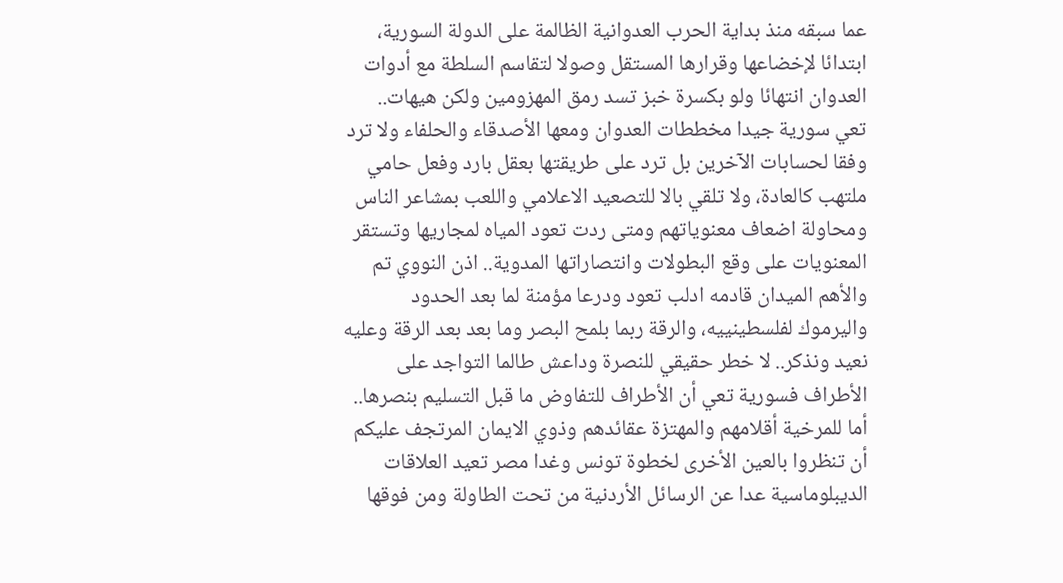عما سبقه منذ بداية الحرب العدوانية الظالمة على الدولة السورية، ابتدائا لإخضاعها وقرارها المستقل وصولا لتقاسم السلطة مع أدوات العدوان انتهائا ولو بكسرة خبز تسد رمق المهزومين ولكن هيهات.. تعي سورية جيدا مخططات العدوان ومعها الأصدقاء والحلفاء ولا ترد وفقا لحسابات الآخرين بل ترد على طريقتها بعقل بارد وفعل حامي ملتهب كالعادة، ولا تلقي بالا للتصعيد الاعلامي واللعب بمشاعر الناس ومحاولة اضعاف معنوياتهم ومتى ردت تعود المياه لمجاريها وتستقر المعنويات على وقع البطولات وانتصاراتها المدوية.. اذن النووي تم والأهم الميدان قادمه ادلب تعود ودرعا مؤمنة لما بعد الحدود واليرموك لفلسطينييه، والرقة ربما بلمح البصر وما بعد بعد الرقة وعليه نعيد ونذكر.. لا خطر حقيقي للنصرة وداعش طالما التواجد على الأطراف فسورية تعي أن الأطراف للتفاوض ما قبل التسليم بنصرها.. أما للمرخية أقلامهم والمهتزة عقائدهم وذوي الايمان المرتجف عليكم أن تنظروا بالعين الأخرى لخطوة تونس وغدا مصر تعيد العلاقات الديبلوماسية عدا عن الرسائل الأردنية من تحت الطاولة ومن فوقها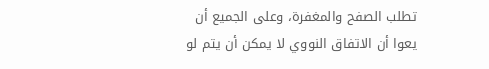تطلب الصفح والمغفرة، وعلى الجميع أن يعوا أن الاتفاق النووي لا يمكن أن يتم لو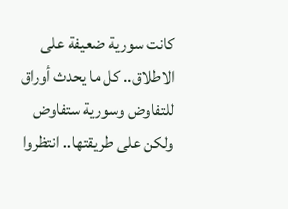كانت سورية ضعيفة على الاطلاق.. كل ما يحدث أوراق للتفاوض وسورية ستفاوض ولكن على طريقتها.. انتظروا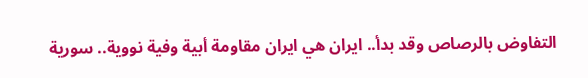التفاوض بالرصاص وقد بدأ.. ايران هي ايران مقاومة أبية وفية نووية.. سورية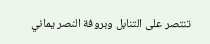تنتصر على التنابل وبروفة النصر يماني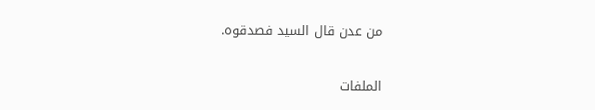من عدن قال السيد فصدقوه.

الملفات